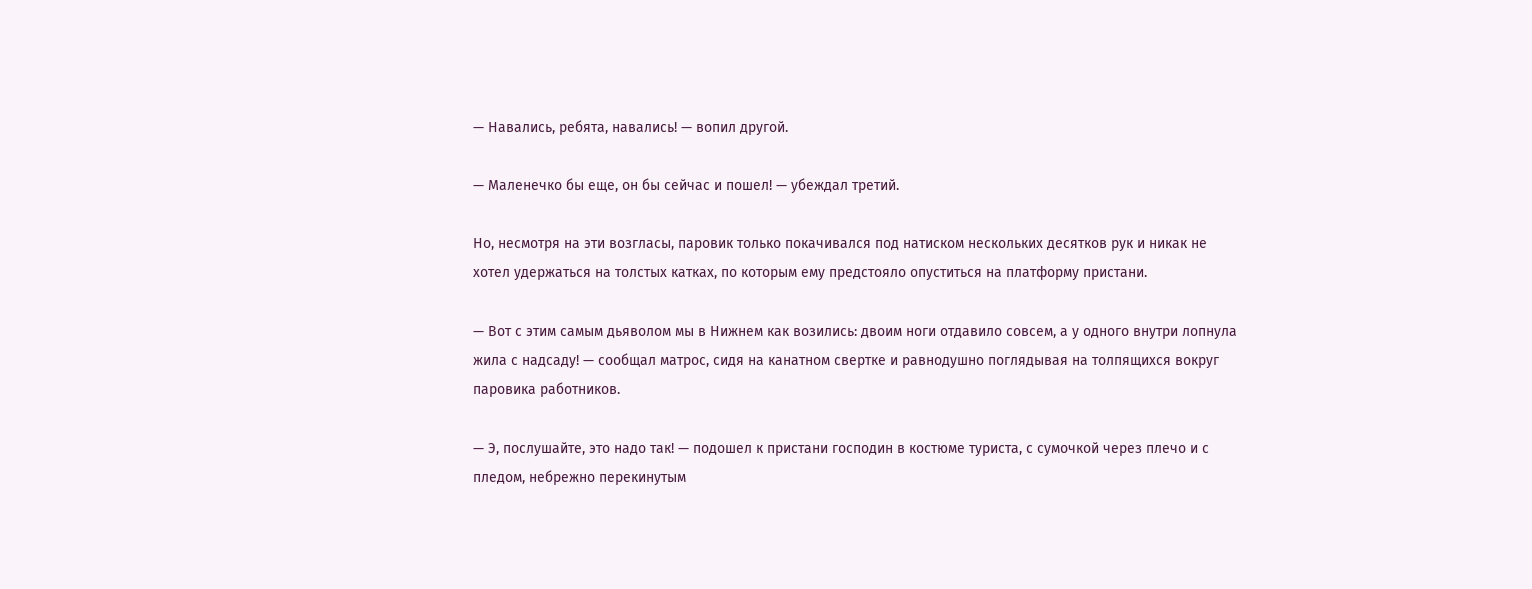— Навались, ребята, навались! — вопил другой.

— Маленечко бы еще, он бы сейчас и пошел! — убеждал третий.

Но, несмотря на эти возгласы, паровик только покачивался под натиском нескольких десятков рук и никак не хотел удержаться на толстых катках, по которым ему предстояло опуститься на платформу пристани.

— Вот с этим самым дьяволом мы в Нижнем как возились: двоим ноги отдавило совсем, а у одного внутри лопнула жила с надсаду! — сообщал матрос, сидя на канатном свертке и равнодушно поглядывая на толпящихся вокруг паровика работников.

— Э, послушайте, это надо так! — подошел к пристани господин в костюме туриста, с сумочкой через плечо и с пледом, небрежно перекинутым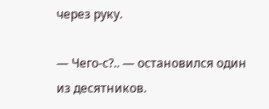через руку.

— Чего-с?.. — остановился один из десятников.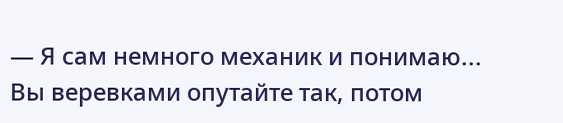— Я сам немного механик и понимаю... Вы веревками опутайте так, потом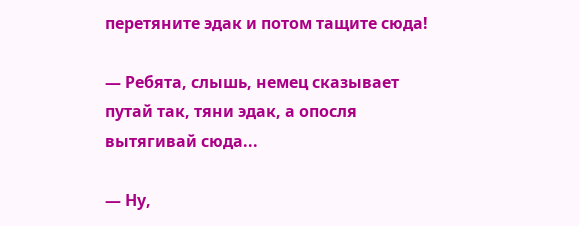перетяните эдак и потом тащите сюда!

— Ребята, слышь, немец сказывает путай так, тяни эдак, а опосля вытягивай сюда...

— Ну,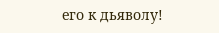его к дьяволу!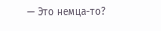— Это немца-то?